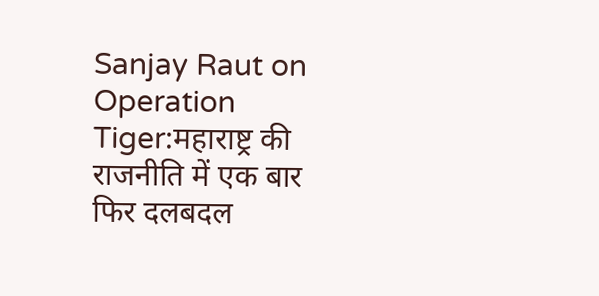Sanjay Raut on Operation Tiger:महाराष्ट्र की राजनीति में एक बार फिर दलबदल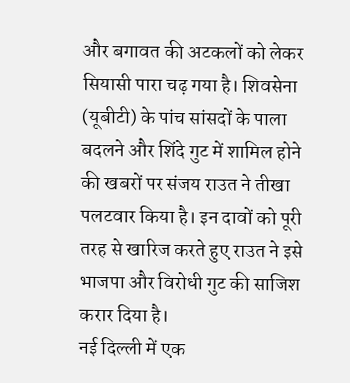और बगावत की अटकलों को लेकर सियासी पारा चढ़ गया है। शिवसेना (यूबीटी) के पांच सांसदों के पाला बदलने और शिंदे गुट में शामिल होने की खबरों पर संजय राउत ने तीखा पलटवार किया है। इन दावों को पूरी तरह से खारिज करते हुए राउत ने इसे भाजपा और विरोधी गुट की साजिश करार दिया है।
नई दिल्ली में एक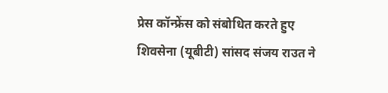प्रेस कॉन्फ्रेंस को संबोधित करते हुए शिवसेना (यूबीटी) सांसद संजय राउत ने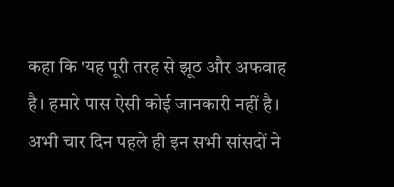कहा कि 'यह पूरी तरह से झूठ और अफवाह है। हमारे पास ऐसी कोई जानकारी नहीं है। अभी चार दिन पहले ही इन सभी सांसदों ने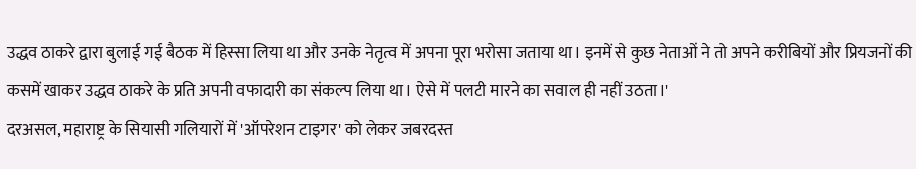उद्धव ठाकरे द्वारा बुलाई गई बैठक में हिस्सा लिया था और उनके नेतृत्व में अपना पूरा भरोसा जताया था। इनमें से कुछ नेताओं ने तो अपने करीबियों और प्रियजनों की कसमें खाकर उद्धव ठाकरे के प्रति अपनी वफादारी का संकल्प लिया था। ऐसे में पलटी मारने का सवाल ही नहीं उठता।'
दरअसल, महाराष्ट्र के सियासी गलियारों में 'ऑपरेशन टाइगर' को लेकर जबरदस्त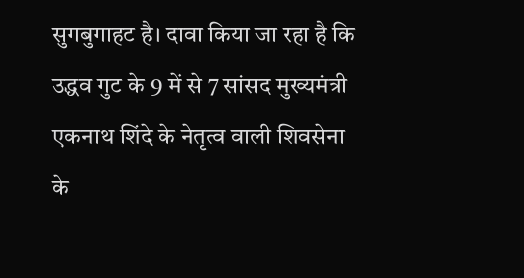सुगबुगाहट है। दावा किया जा रहा है कि उद्धव गुट के 9 में से 7 सांसद मुख्यमंत्री एकनाथ शिंदे के नेतृत्व वाली शिवसेना के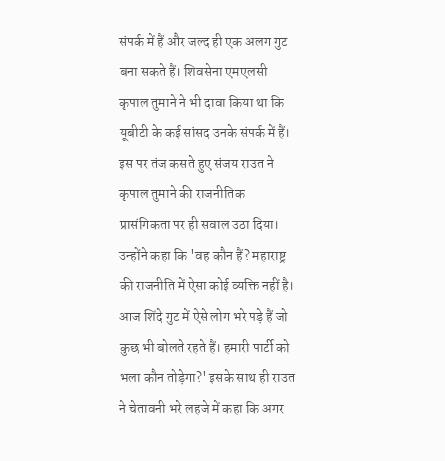संपर्क में हैं और जल्द ही एक अलग गुट बना सकते हैं। शिवसेना एमएलसी कृपाल तुमाने ने भी दावा किया था कि यूबीटी के कई सांसद उनके संपर्क में हैं। इस पर तंज कसते हुए संजय राउत ने कृपाल तुमाने की राजनीतिक प्रासंगिकता पर ही सवाल उठा दिया। उन्होंने कहा कि 'वह कौन हैं? महाराष्ट्र की राजनीति में ऐसा कोई व्यक्ति नहीं है। आज शिंदे गुट में ऐसे लोग भरे पड़े हैं जो कुछ भी बोलते रहते हैं। हमारी पार्टी को भला कौन तोड़ेगा?' इसके साथ ही राउत ने चेतावनी भरे लहजे में कहा कि अगर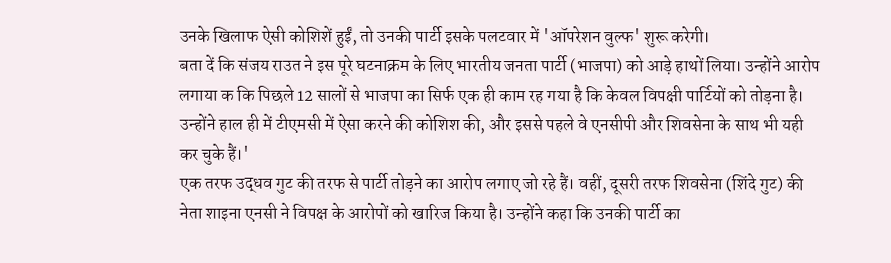उनके खिलाफ ऐसी कोशिशें हुईं, तो उनकी पार्टी इसके पलटवार में 'ऑपरेशन वुल्फ' शुरू करेगी।
बता दें कि संजय राउत ने इस पूरे घटनाक्रम के लिए भारतीय जनता पार्टी (भाजपा) को आड़े हाथों लिया। उन्होंने आरोप लगाया क कि पिछले 12 सालों से भाजपा का सिर्फ एक ही काम रह गया है कि केवल विपक्षी पार्टियों को तोड़ना है। उन्होंने हाल ही में टीएमसी में ऐसा करने की कोशिश की, और इससे पहले वे एनसीपी और शिवसेना के साथ भी यही कर चुके हैं।'
एक तरफ उद्धव गुट की तरफ से पार्टी तोड़ने का आरोप लगाए जो रहे हैं। वहीं, दूसरी तरफ शिवसेना (शिंदे गुट) की नेता शाइना एनसी ने विपक्ष के आरोपों को खारिज किया है। उन्होंने कहा कि उनकी पार्टी का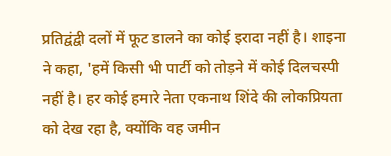प्रतिद्वंद्वी दलों में फूट डालने का कोई इरादा नहीं है। शाइना ने कहा, 'हमें किसी भी पार्टी को तोड़ने में कोई दिलचस्पी नहीं है। हर कोई हमारे नेता एकनाथ शिंदे की लोकप्रियता को देख रहा है, क्योंकि वह जमीन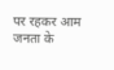पर रहकर आम जनता के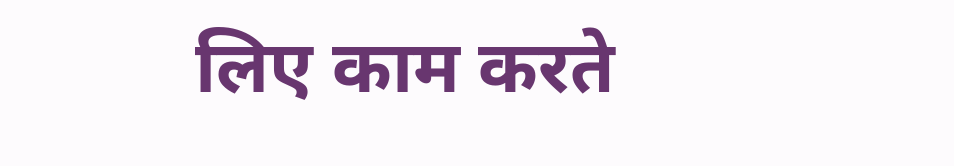लिए काम करते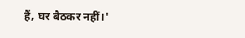हैं, घर बैठकर नहीं।'